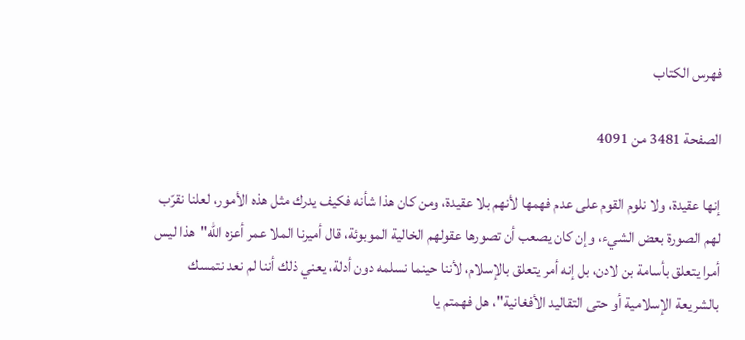فهرس الكتاب

الصفحة 3481 من 4091

إنها عقيدة، ولا نلوم القوم على عدم فهمها لأنهم بلا عقيدة، ومن كان هذا شأنه فكيف يدرك مثل هذه الأمور، لعلنا نقرّب لهم الصورة بعض الشيء، وإن كان يصعب أن تصورها عقولهم الخالية الموبوئة، قال أميرنا الملا عمر أعزه الله"هذا ليس أمرا يتعلق بأسامة بن لادن، بل إنه أمر يتعلق بالإسلام، لأننا حينما نسلمه دون أدلة، يعني ذلك أننا لم نعد نتمسك بالشريعة الإسلامية أو حتى التقاليد الأفغانية"، هل فهمتم يا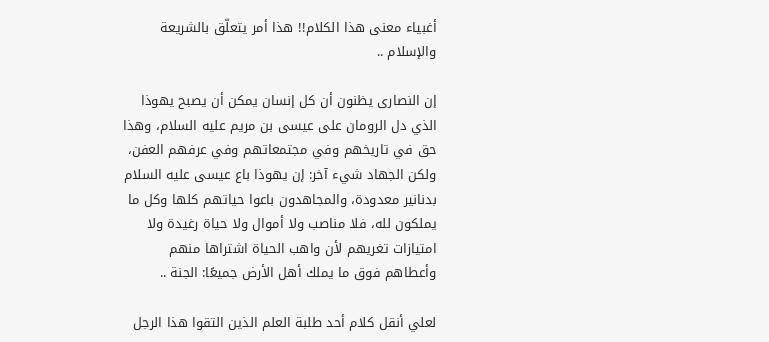أغبياء معنى هذا الكلام!! هذا أمر يتعلّق بالشريعة والإسلام ..

إن النصارى يظنون أن كل إنسان يمكن أن يصبح يهوذا الذي دل الرومان على عيسى بن مريم عليه السلام، وهذا حق في تاريخهم وفي مجتمعاتهم وفي عرفهم العفن، ولكن الجهاد شيء آخر: إن يهوذا باع عيسى عليه السلام بدنانير معدودة، والمجاهدون باعوا حياتهم كلها وكل ما يملكون لله، فلا مناصب ولا أموال ولا حياة رغيدة ولا امتيازات تغريهم لأن واهب الحياة اشتراها منهم وأعطاهم فوق ما يملك أهل الأرض جميعًا: الجنة ..

لعلي أنقل كلام أحد طلبة العلم الذين التقوا هذا الرجل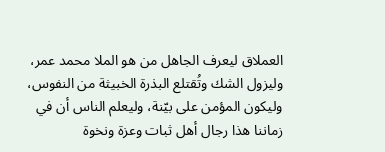العملاق ليعرف الجاهل من هو الملا محمد عمر، وليزول الشك وتُقتلع البذرة الخبيثة من النفوس، وليكون المؤمن على بيّنة، وليعلم الناس أن في زماننا هذا رجال أهل ثبات وعزة ونخوة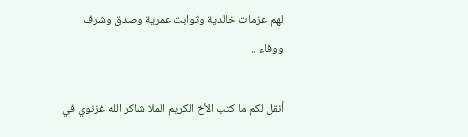لهم عزمات خالدية وثوابت عمرية وصدق وشرف ووفاء ..

أنقل لكم ما كتب الأخ الكريم الملا شاكر الله غزنوي في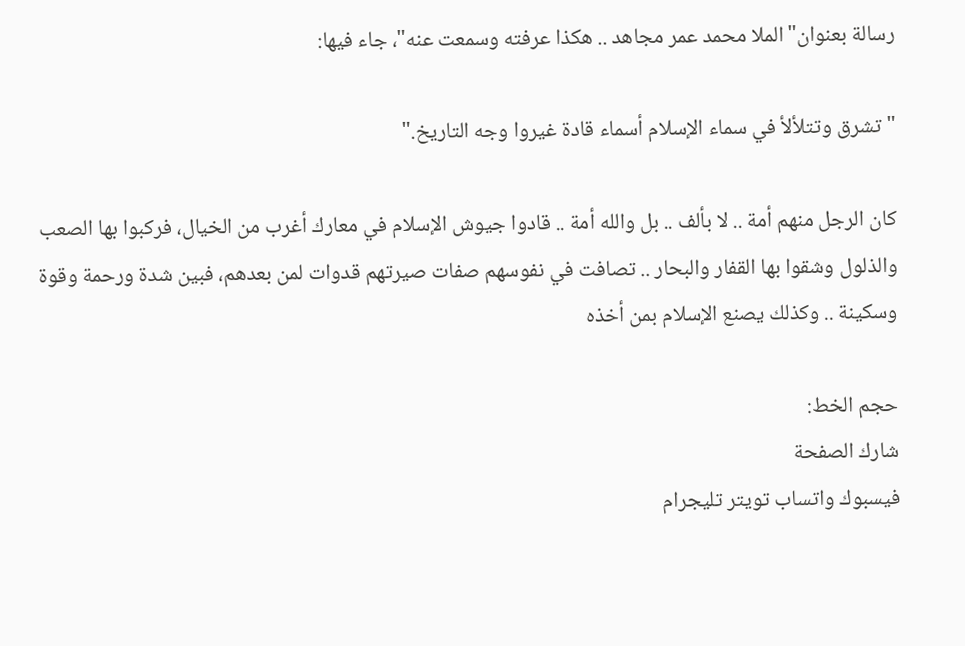رسالة بعنوان"الملا محمد عمر مجاهد .. هكذا عرفته وسمعت عنه"، جاء فيها:

"تشرق وتتلألأ في سماء الإسلام أسماء قادة غيروا وجه التاريخ."

كان الرجل منهم أمة .. لا بألف .. بل والله أمة .. قادوا جيوش الإسلام في معارك أغرب من الخيال، فركبوا بها الصعب والذلول وشقوا بها القفار والبحار .. تصافت في نفوسهم صفات صيرتهم قدوات لمن بعدهم، فبين شدة ورحمة وقوة وسكينة .. وكذلك يصنع الإسلام بمن أخذه

حجم الخط:
شارك الصفحة
فيسبوك واتساب تويتر تليجرام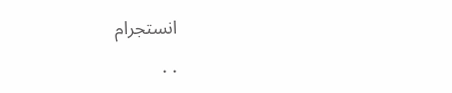انستجرام
. .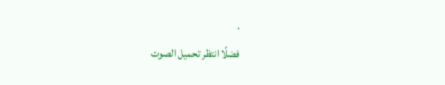.
فضلًا انتظر تحميل الصوت